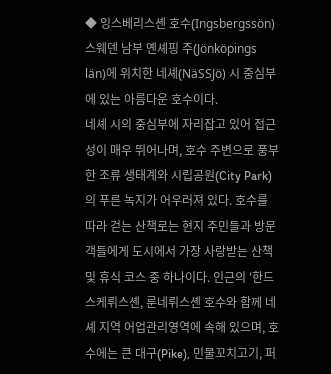◆ 잉스베리스셴 호수(Ingsbergssön)
스웨덴 남부 옌셰핑 주(Jönköpings län)에 위치한 네셰(NäSSJö) 시 중심부에 있는 아름다운 호수이다.
네셰 시의 중심부에 자리잡고 있어 접근성이 매우 뛰어나며, 호수 주변으로 풍부한 조류 생태계와 시립공원(City Park)의 푸른 녹지가 어우러져 있다. 호수를 따라 걷는 산책로는 현지 주민들과 방문객들에게 도시에서 가장 사랑받는 산책 및 휴식 코스 중 하나이다. 인근의 '한드스케뤼스셴, 룬네뤼스셴 호수와 함께 네셰 지역 어업관리영역에 속해 있으며, 호수에는 큰 대구(Pike), 민물꼬치고기, 퍼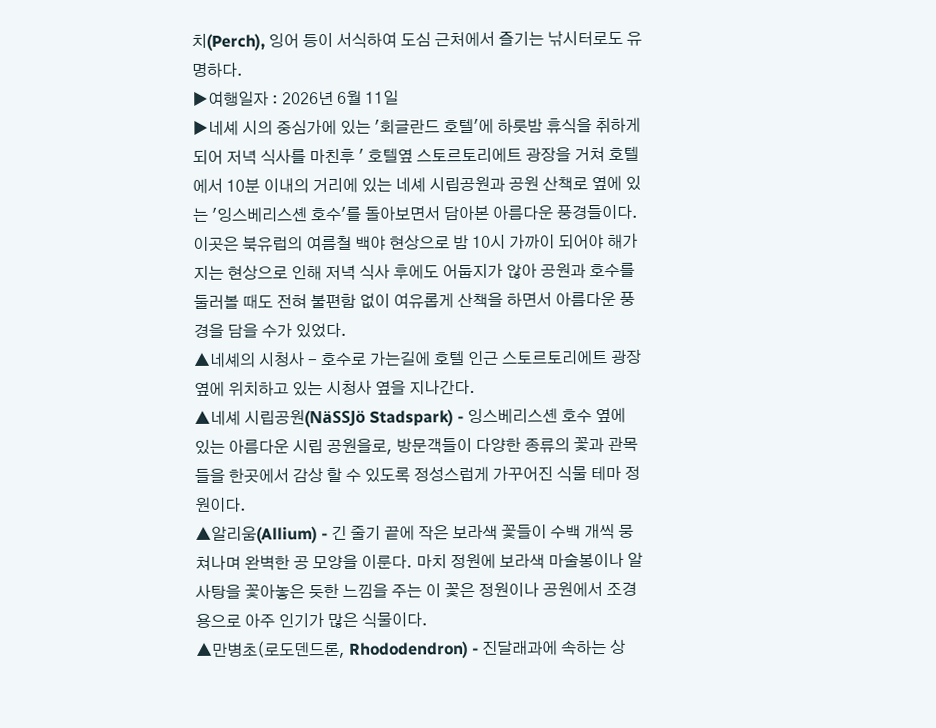치(Perch), 잉어 등이 서식하여 도심 근처에서 즐기는 낚시터로도 유명하다.
▶여행일자 : 2026년 6월 11일
▶네셰 시의 중심가에 있는 '회글란드 호텔'에 하룻밤 휴식을 취하게 되어 저녁 식사를 마친후 ' 호텔옆 스토르토리에트 광장을 거쳐 호텔에서 10분 이내의 거리에 있는 네셰 시립공원과 공원 산책로 옆에 있는 '잉스베리스셴 호수'를 돌아보면서 담아본 아름다운 풍경들이다. 이곳은 북유럽의 여름철 백야 현상으로 밤 10시 가까이 되어야 해가 지는 현상으로 인해 저녁 식사 후에도 어둡지가 않아 공원과 호수를 둘러볼 때도 전혀 불편함 없이 여유롭게 산책을 하면서 아름다운 풍경을 담을 수가 있었다.
▲네셰의 시청사 - 호수로 가는길에 호텔 인근 스토르토리에트 광장옆에 위치하고 있는 시청사 옆을 지나간다.
▲네셰 시립공원(NäSSJö Stadspark) - 잉스베리스셴 호수 옆에 있는 아름다운 시립 공원을로, 방문객들이 다양한 종류의 꽃과 관목들을 한곳에서 감상 할 수 있도록 정성스럽게 가꾸어진 식물 테마 정원이다.
▲알리움(Allium) - 긴 줄기 끝에 작은 보라색 꽃들이 수백 개씩 뭉쳐나며 완벽한 공 모양을 이룬다. 마치 정원에 보라색 마술봉이나 알사탕을 꽃아놓은 듯한 느낌을 주는 이 꽃은 정원이나 공원에서 조경용으로 아주 인기가 많은 식물이다.
▲만병초(로도덴드론, Rhododendron) - 진달래과에 속하는 상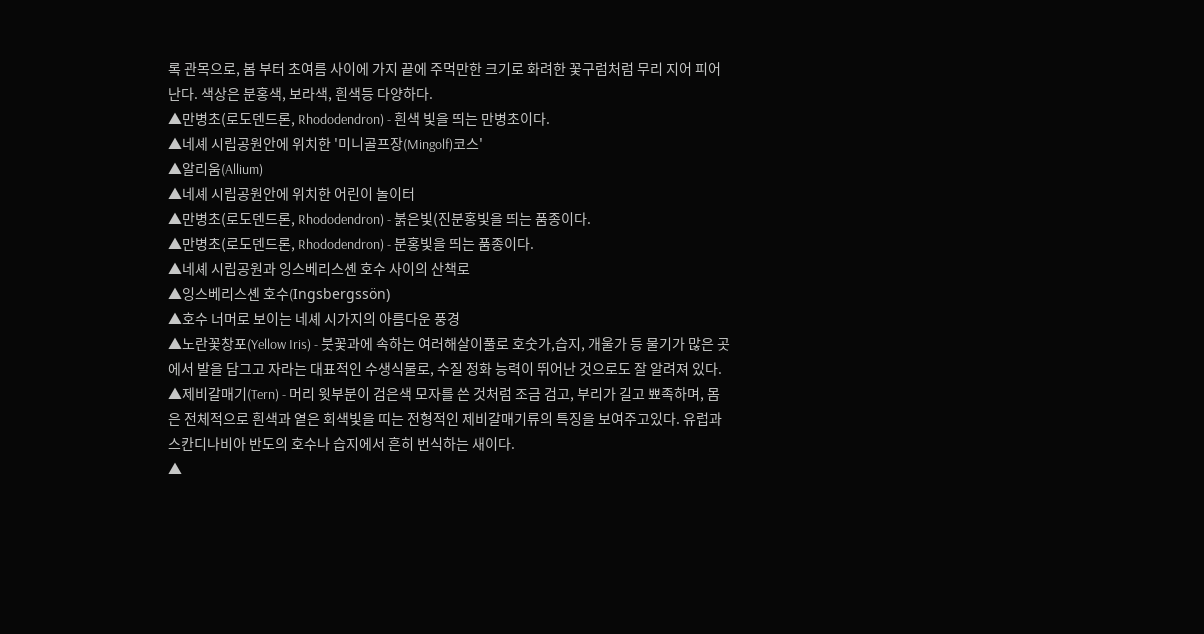록 관목으로, 봄 부터 초여름 사이에 가지 끝에 주먹만한 크기로 화려한 꽃구럼처럼 무리 지어 피어난다. 색상은 분홍색, 보라색, 흰색등 다양하다.
▲만병초(로도덴드론, Rhododendron) - 흰색 빛을 띄는 만병초이다.
▲네셰 시립공원안에 위치한 '미니골프장(Mingolf)코스'
▲알리움(Allium)
▲네셰 시립공원안에 위치한 어린이 놀이터
▲만병초(로도덴드론, Rhododendron) - 붉은빛(진분홍빛을 띄는 품종이다.
▲만병초(로도덴드론, Rhododendron) - 분홍빛을 띄는 품종이다.
▲네셰 시립공원과 잉스베리스셴 호수 사이의 산책로
▲잉스베리스셴 호수(Ingsbergssön)
▲호수 너머로 보이는 네셰 시가지의 아름다운 풍경
▲노란꽃창포(Yellow Iris) - 붓꽃과에 속하는 여러해살이풀로 호숫가,습지, 개울가 등 물기가 많은 곳에서 발을 담그고 자라는 대표적인 수생식물로, 수질 정화 능력이 뛰어난 것으로도 잘 알려져 있다.
▲제비갈매기(Tern) - 머리 윗부분이 검은색 모자를 쓴 것처럼 조금 검고, 부리가 길고 뾰족하며, 몸은 전체적으로 흰색과 옅은 회색빛을 띠는 전형적인 제비갈매기류의 특징을 보여주고있다. 유럽과 스칸디나비아 반도의 호수나 습지에서 흔히 번식하는 새이다.
▲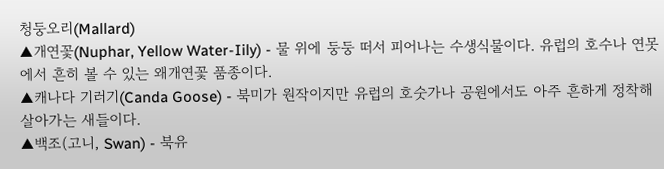청둥오리(Mallard)
▲개연꽃(Nuphar, Yellow Water-Iily) - 물 위에 둥둥 떠서 피어나는 수생식물이다. 유럽의 호수나 연못에서 흔히 볼 수 있는 왜개연꽃 품종이다.
▲캐나다 기러기(Canda Goose) - 북미가 원작이지만 유럽의 호숫가나 공원에서도 아주 흔하게 정착해 살아가는 새들이다.
▲백조(고니, Swan) - 북유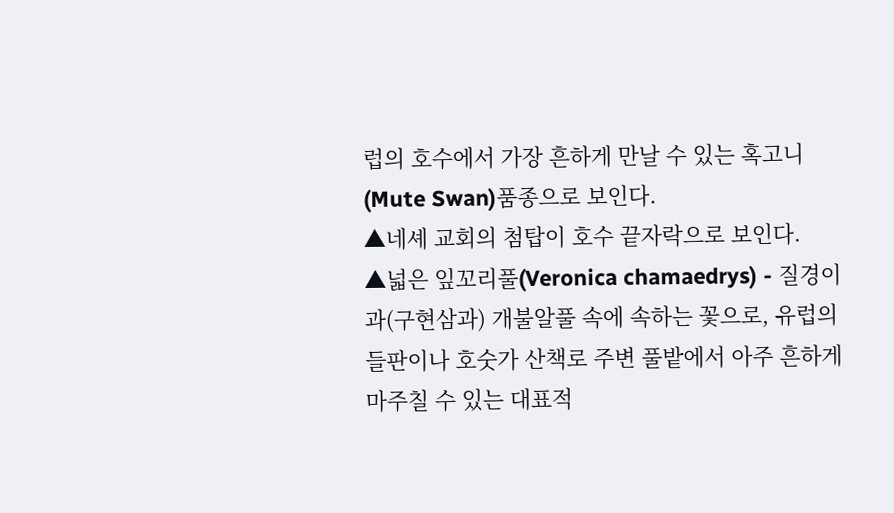럽의 호수에서 가장 흔하게 만날 수 있는 혹고니(Mute Swan)품종으로 보인다.
▲네셰 교회의 첨탑이 호수 끝자락으로 보인다.
▲넓은 잎꼬리풀(Veronica chamaedrys) - 질경이과(구현삼과) 개불알풀 속에 속하는 꽃으로, 유럽의 들판이나 호숫가 산책로 주변 풀밭에서 아주 흔하게 마주칠 수 있는 대표적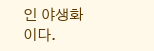인 야생화이다.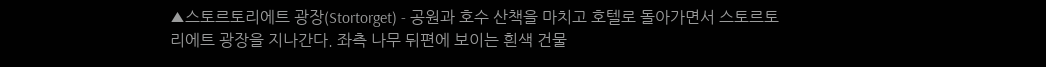▲스토르토리에트 광장(Stortorget) - 공원과 호수 산책을 마치고 호텔로 돌아가면서 스토르토리에트 광장을 지나간다. 좌측 나무 뒤편에 보이는 흰색 건물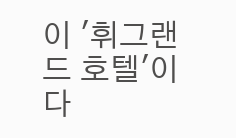이 '휘그랜드 호텔'이다